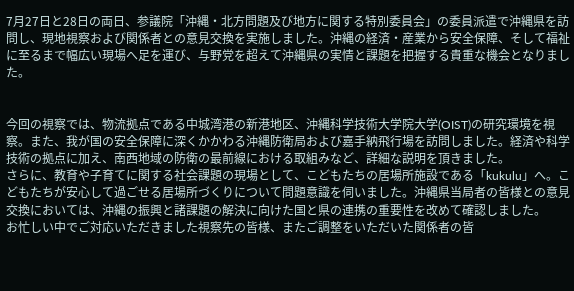7月27日と28日の両日、参議院「沖縄・北方問題及び地方に関する特別委員会」の委員派遣で沖縄県を訪問し、現地視察および関係者との意見交換を実施しました。沖縄の経済・産業から安全保障、そして福祉に至るまで幅広い現場へ足を運び、与野党を超えて沖縄県の実情と課題を把握する貴重な機会となりました。


今回の視察では、物流拠点である中城湾港の新港地区、沖縄科学技術大学院大学(OIST)の研究環境を視察。また、我が国の安全保障に深くかかわる沖縄防衛局および嘉手納飛行場を訪問しました。経済や科学技術の拠点に加え、南西地域の防衛の最前線における取組みなど、詳細な説明を頂きました。
さらに、教育や子育てに関する社会課題の現場として、こどもたちの居場所施設である「kukulu」へ。こどもたちが安心して過ごせる居場所づくりについて問題意識を伺いました。沖縄県当局者の皆様との意見交換においては、沖縄の振興と諸課題の解決に向けた国と県の連携の重要性を改めて確認しました。
お忙しい中でご対応いただきました視察先の皆様、またご調整をいただいた関係者の皆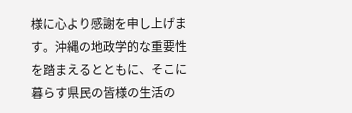様に心より感謝を申し上げます。沖縄の地政学的な重要性を踏まえるとともに、そこに暮らす県民の皆様の生活の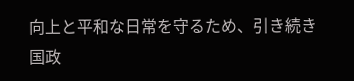向上と平和な日常を守るため、引き続き国政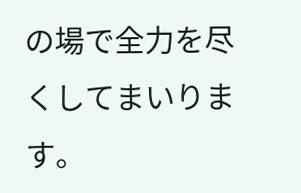の場で全力を尽くしてまいります。